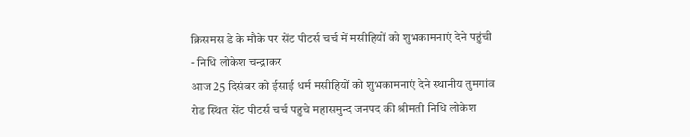क्रिसमस डे के मौके पर सेंट पीटर्स चर्च में मसीहियों को शुभकामनाएं देने पहुंची - निधि लोकेश चन्द्राकर
आज 25 दिसंबर को ईसाई धर्म मसीहियों को शुभकामनाएं देने स्थानीय तुमगांव रोड स्थित सेंट पीटर्स चर्च पहुचे महासमुन्द जनपद की श्रीमती निधि लोकेश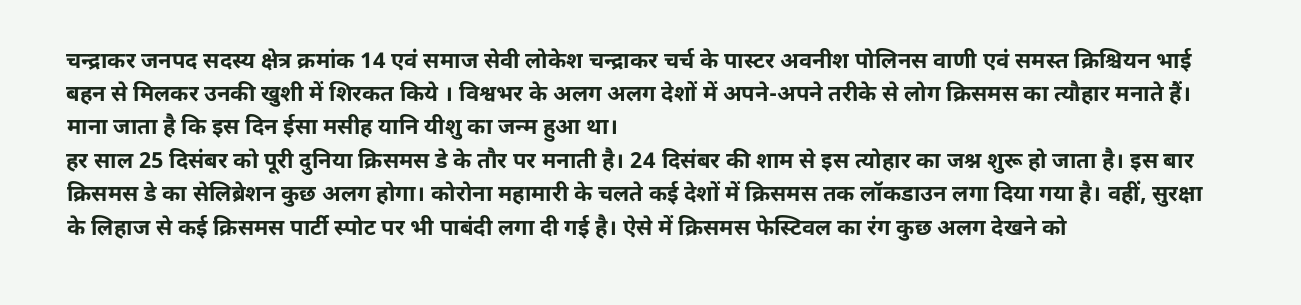चन्द्राकर जनपद सदस्य क्षेत्र क्रमांक 14 एवं समाज सेवी लोकेश चन्द्राकर चर्च के पास्टर अवनीश पोलिनस वाणी एवं समस्त क्रिश्चियन भाई बहन से मिलकर उनकी खुशी में शिरकत किये । विश्वभर के अलग अलग देशों में अपने-अपने तरीके से लोग क्रिसमस का त्यौहार मनाते हैं। माना जाता है कि इस दिन ईसा मसीह यानि यीशु का जन्म हुआ था।
हर साल 25 दिसंबर को पूरी दुनिया क्रिसमस डे के तौर पर मनाती है। 24 दिसंबर की शाम से इस त्योहार का जश्न शुरू हो जाता है। इस बार क्रिसमस डे का सेलिब्रेशन कुछ अलग होगा। कोरोना महामारी के चलते कई देशों में क्रिसमस तक लॉकडाउन लगा दिया गया है। वहीं, सुरक्षा के लिहाज से कई क्रिसमस पार्टी स्पोट पर भी पाबंदी लगा दी गई है। ऐसे में क्रिसमस फेस्टिवल का रंग कुछ अलग देखने को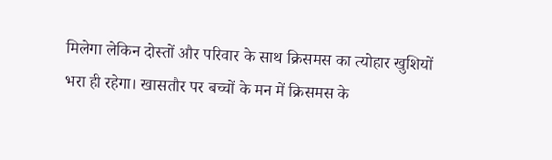मिलेगा लेकिन दोस्तों और परिवार के साथ क्रिसमस का त्योहार खुशियों भरा ही रहेगा। खासतौर पर बच्चों के मन में क्रिसमस के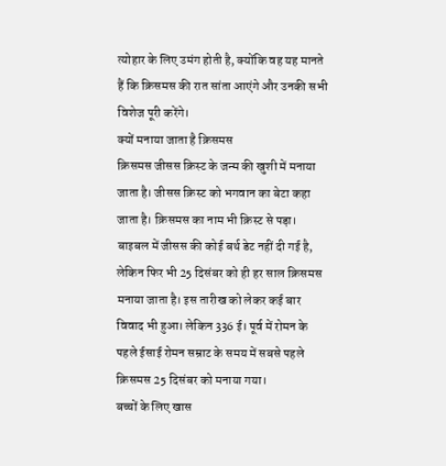त्योहार के लिए उमंग होती है, क्योंकि वह यह मानते हैं कि क्रिसमस की रात सांता आएंगे और उनकी सभी विशेज पूरी करेंगे।
क्यों मनाया जाता है क्रिसमस
क्रिसमस जीसस क्रिस्ट के जन्म की खुशी में मनाया जाता है। जीसस क्रिस्ट को भगवान का बेटा कहा जाता है। क्रिसमस का नाम भी क्रिस्ट से पड़ा। बाइबल में जीसस की कोई बर्थ डेट नहीं दी गई है, लेकिन फिर भी 25 दिसंबर को ही हर साल क्रिसमस मनाया जाता है। इस तारीख को लेकर कई बार विवाद भी हुआ। लेकिन 336 ई। पूर्व में रोमन के पहले ईसाई रोमन सम्राट के समय में सबसे पहले क्रिसमस 25 दिसंबर को मनाया गया।
बच्चों के लिए खास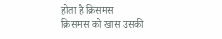होता है क्रिसमस
क्रिसमस को खास उसकी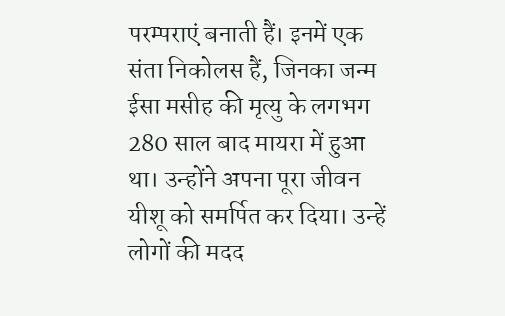परम्पराएं बनाती हैं। इनमें एक संता निकोलस हैं, जिनका जन्म ईसा मसीह की मृत्यु के लगभग 280 साल बाद मायरा में हुआ था। उन्होंने अपना पूरा जीवन यीशू को समर्पित कर दिया। उन्हें लोगों की मदद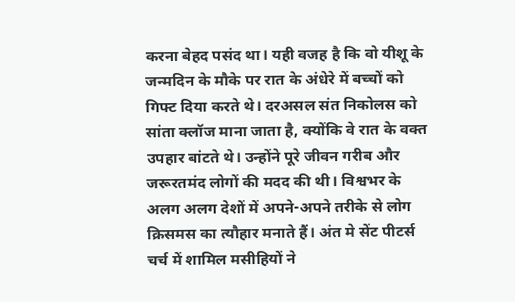करना बेहद पसंद था। यही वजह है कि वो यीशू के जन्मदिन के मौके पर रात के अंधेरे में बच्चों को गिफ्ट दिया करते थे। दरअसल संत निकोलस को सांता क्लॉज माना जाता है, क्योंकि वे रात के वक्त उपहार बांटते थे। उन्होंने पूरे जीवन गरीब और जरूरतमंद लोगों की मदद की थी। विश्वभर के अलग अलग देशों में अपने-अपने तरीके से लोग क्रिसमस का त्यौहार मनाते हैं। अंत मे सेंट पीटर्स चर्च में शामिल मसीहियों ने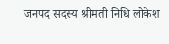जनपद सदस्य श्रीमती निधि लोकेश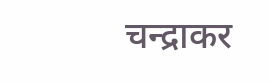चन्द्राकर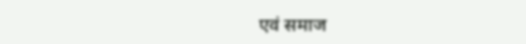एवं समाज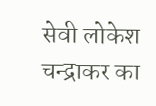सेवी लोकेश चन्द्राकर का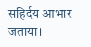सहिर्दय आभार जताया।